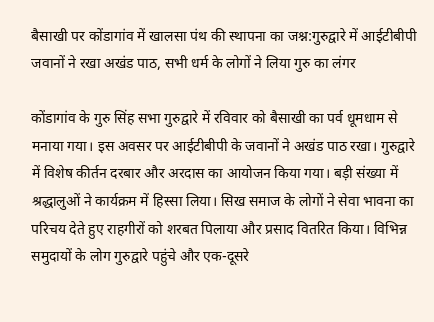बैसाखी पर कोंडागांव में खालसा पंथ की स्थापना का जश्न:गुरुद्वारे में आईटीबीपी जवानों ने रखा अखंड पाठ, सभी धर्म के लोगों ने लिया गुरु का लंगर

कोंडागांव के गुरु सिंह सभा गुरुद्वारे में रविवार को बैसाखी का पर्व धूमधाम से मनाया गया। इस अवसर पर आईटीबीपी के जवानों ने अखंड पाठ रखा। गुरुद्वारे में विशेष कीर्तन दरबार और अरदास का आयोजन किया गया। बड़ी संख्या में श्रद्धालुओं ने कार्यक्रम में हिस्सा लिया। सिख समाज के लोगों ने सेवा भावना का परिचय देते हुए राहगीरों को शरबत पिलाया और प्रसाद वितरित किया। विभिन्न समुदायों के लोग गुरुद्वारे पहुंचे और एक-दूसरे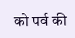को पर्व की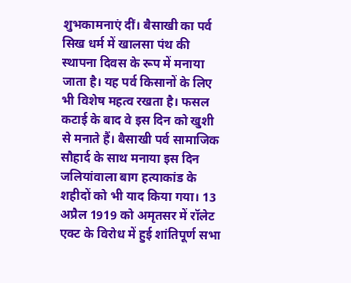शुभकामनाएं दीं। बैसाखी का पर्व सिख धर्म में खालसा पंथ की स्थापना दिवस के रूप में मनाया जाता है। यह पर्व किसानों के लिए भी विशेष महत्व रखता है। फसल कटाई के बाद वे इस दिन को खुशी से मनाते हैं। बैसाखी पर्व सामाजिक सौहार्द के साथ मनाया इस दिन जलियांवाला बाग हत्याकांड के शहीदों को भी याद किया गया। 13 अप्रैल 1919 को अमृतसर में रॉलेट एक्ट के विरोध में हुई शांतिपूर्ण सभा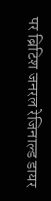पर ब्रिटिश जनरल रेजिनाल्ड डायर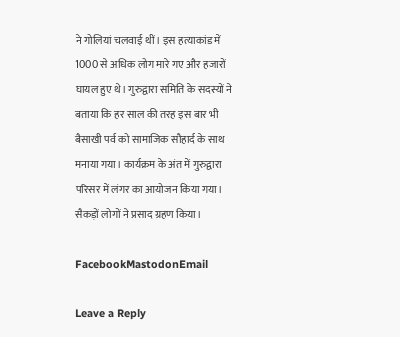ने गोलियां चलवाई थीं। इस हत्याकांड में 1000 से अधिक लोग मारे गए और हजारों घायल हुए थे। गुरुद्वारा समिति के सदस्यों ने बताया कि हर साल की तरह इस बार भी बैसाखी पर्व को सामाजिक सौहार्द के साथ मनाया गया। कार्यक्रम के अंत में गुरुद्वारा परिसर में लंगर का आयोजन किया गया। सैकड़ों लोगों ने प्रसाद ग्रहण किया।

FacebookMastodonEmail

Leave a Reply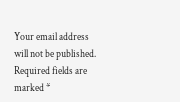Your email address will not be published. Required fields are marked *